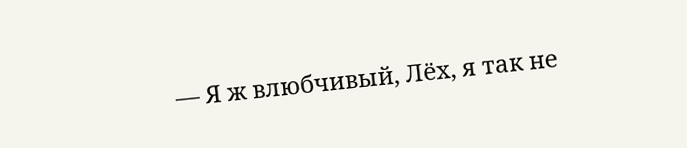— Я ж влюбчивый, Лёх, я так не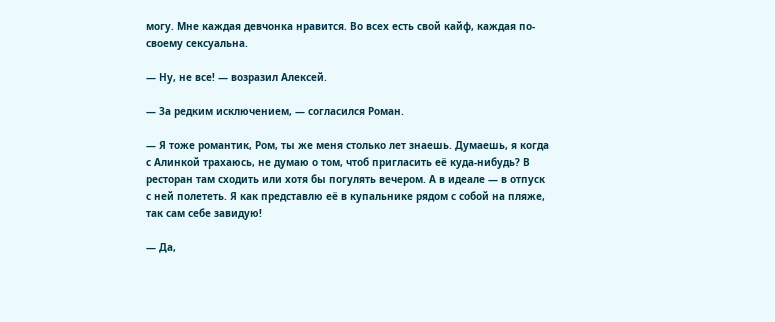могу. Мне каждая девчонка нравится. Во всех есть свой кайф, каждая по-своему сексуальна.

— Ну, не все! — возразил Алексей.

— За редким исключением, — согласился Роман.

— Я тоже романтик, Ром, ты же меня столько лет знаешь. Думаешь, я когда с Алинкой трахаюсь, не думаю о том, чтоб пригласить её куда-нибудь? В ресторан там сходить или хотя бы погулять вечером. А в идеале — в отпуск с ней полететь. Я как представлю её в купальнике рядом с собой на пляже, так сам себе завидую!

— Да,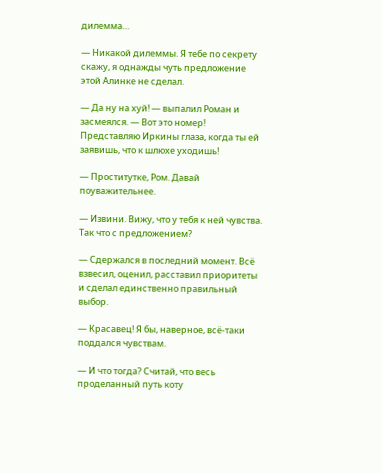дилемма…

— Никакой дилеммы. Я тебе по секрету скажу, я однажды чуть предложение этой Алинке не сделал.

— Да ну на хуй! — выпалил Роман и засмеялся. — Вот это номер! Представляю Иркины глаза, когда ты ей заявишь, что к шлюхе уходишь!

— Проститутке, Ром. Давай поуважительнее.

— Извини. Вижу, что у тебя к ней чувства. Так что с предложением?

— Сдержался в последний момент. Всё взвесил, оценил, расставил приоритеты и сделал единственно правильный выбор.

— Красавец! Я бы, наверное, всё-таки поддался чувствам.

— И что тогда? Считай, что весь проделанный путь коту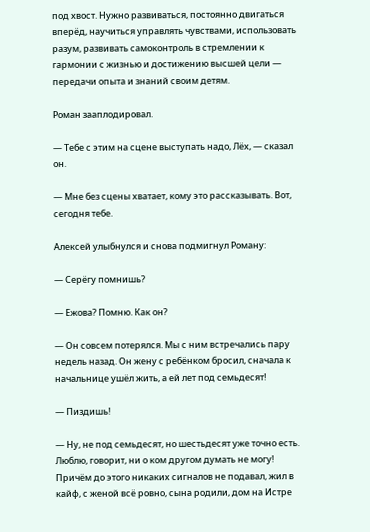под хвост. Нужно развиваться, постоянно двигаться вперёд, научиться управлять чувствами, использовать разум, развивать самоконтроль в стремлении к гармонии с жизнью и достижению высшей цели — передачи опыта и знаний своим детям.

Роман зааплодировал.

— Тебе с этим на сцене выступать надо, Лёх, — сказал он.

— Мне без сцены хватает, кому это рассказывать. Вот, сегодня тебе.

Алексей улыбнулся и снова подмигнул Роману:

— Серёгу помнишь?

— Ежова? Помню. Как он?

— Он совсем потерялся. Мы с ним встречались пару недель назад. Он жену с ребёнком бросил, сначала к начальнице ушёл жить, а ей лет под семьдесят!

— Пиздишь!

— Ну, не под семьдесят, но шестьдесят уже точно есть. Люблю, говорит, ни о ком другом думать не могу! Причём до этого никаких сигналов не подавал, жил в кайф, с женой всё ровно, сына родили, дом на Истре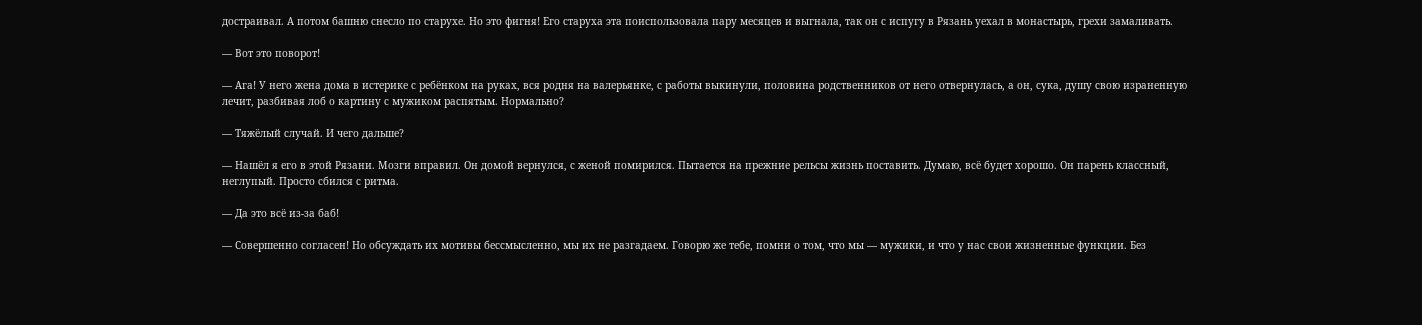достраивал. А потом башню снесло по старухе. Но это фигня! Его старуха эта поиспользовала пару месяцев и выгнала, так он с испугу в Рязань уехал в монастырь, грехи замаливать.

— Вот это поворот!

— Ага! У него жена дома в истерике с ребёнком на руках, вся родня на валерьянке, с работы выкинули, половина родственников от него отвернулась, а он, сука, душу свою израненную лечит, разбивая лоб о картину с мужиком распятым. Нормально?

— Тяжёлый случай. И чего дальше?

— Нашёл я его в этой Рязани. Мозги вправил. Он домой вернулся, с женой помирился. Пытается на прежние рельсы жизнь поставить. Думаю, всё будет хорошо. Он парень классный, неглупый. Просто сбился с ритма.

— Да это всё из-за баб!

— Совершенно согласен! Но обсуждать их мотивы бессмысленно, мы их не разгадаем. Говорю же тебе, помни о том, что мы — мужики, и что у нас свои жизненные функции. Без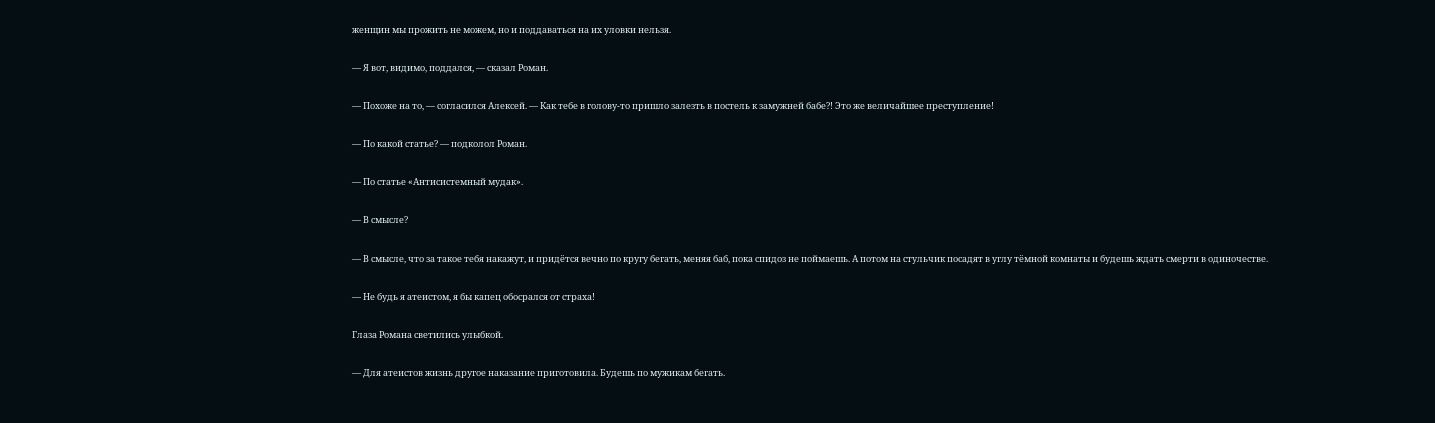женщин мы прожить не можем, но и поддаваться на их уловки нельзя.

— Я вот, видимо, поддался, — сказал Роман.

— Похоже на то, — согласился Алексей. — Как тебе в голову-то пришло залезть в постель к замужней бабе?! Это же величайшее преступление!

— По какой статье? — подколол Роман.

— По статье «Антисистемный мудак».

— В смысле?

— В смысле, что за такое тебя накажут, и придётся вечно по кругу бегать, меняя баб, пока спидоз не поймаешь. А потом на стульчик посадят в углу тёмной комнаты и будешь ждать смерти в одиночестве.

— Не будь я атеистом, я бы капец обосрался от страха!

Глаза Романа светились улыбкой.

— Для атеистов жизнь другое наказание приготовила. Будешь по мужикам бегать.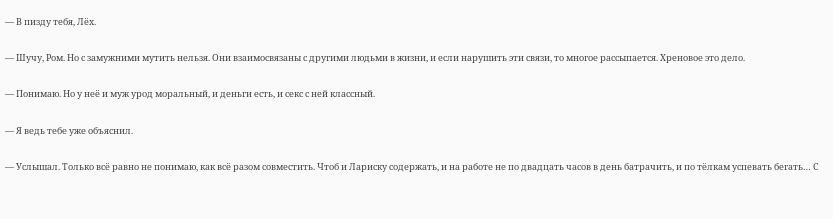— В пизду тебя, Лёх.

— Шучу, Ром. Но с замужними мутить нельзя. Они взаимосвязаны с другими людьми в жизни, и если нарушить эти связи, то многое рассыпается. Хреновое это дело.

— Понимаю. Но у неё и муж урод моральный, и деньги есть, и секс с ней классный.

— Я ведь тебе уже объяснил.

— Услышал. Только всё равно не понимаю, как всё разом совместить. Чтоб и Лариску содержать, и на работе не по двадцать часов в день батрачить, и по тёлкам успевать бегать… С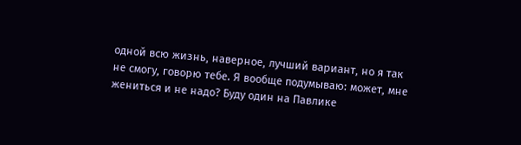одной всю жизнь, наверное, лучший вариант, но я так не смогу, говорю тебе. Я вообще подумываю: может, мне жениться и не надо? Буду один на Павлике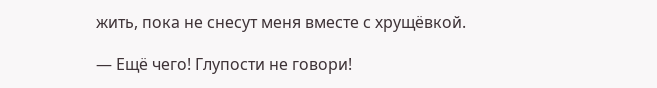жить, пока не снесут меня вместе с хрущёвкой.

— Ещё чего! Глупости не говори!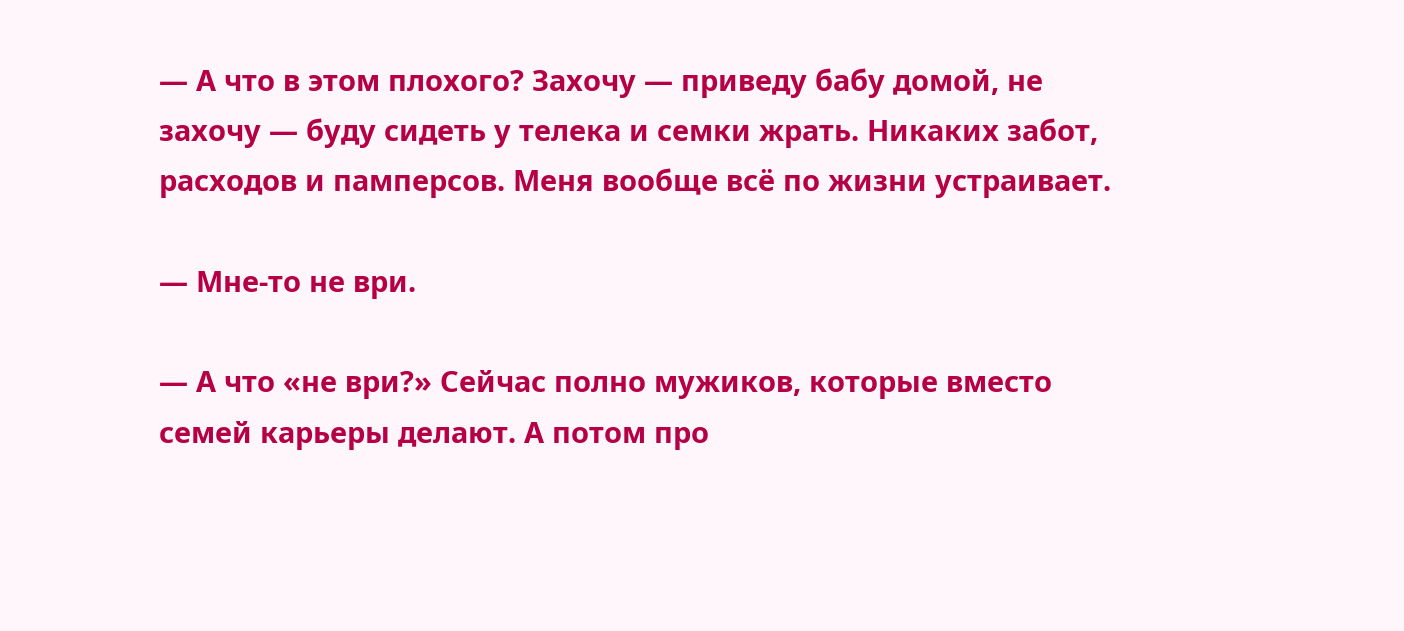— А что в этом плохого? Захочу — приведу бабу домой, не захочу — буду сидеть у телека и семки жрать. Никаких забот, расходов и памперсов. Меня вообще всё по жизни устраивает.

— Мне-то не ври.

— А что «не ври?» Сейчас полно мужиков, которые вместо семей карьеры делают. А потом про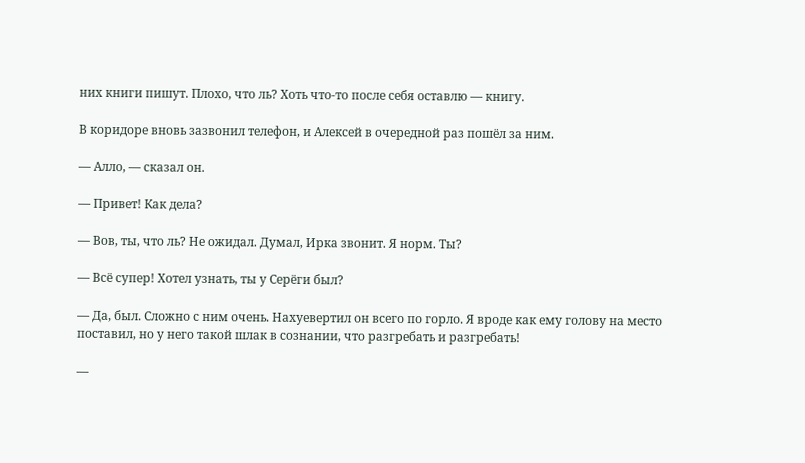них книги пишут. Плохо, что ль? Хоть что-то после себя оставлю — книгу.

В коридоре вновь зазвонил телефон, и Алексей в очередной раз пошёл за ним.

— Алло, — сказал он.

— Привет! Как дела?

— Вов, ты, что ль? Не ожидал. Думал, Ирка звонит. Я норм. Ты?

— Всё супер! Хотел узнать, ты у Серёги был?

— Да, был. Сложно с ним очень. Нахуевертил он всего по горло. Я вроде как ему голову на место поставил, но у него такой шлак в сознании, что разгребать и разгребать!

—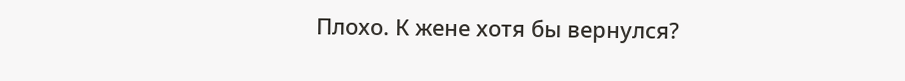Плохо. К жене хотя бы вернулся?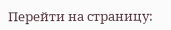Перейти на страницу: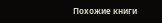Похожие книги